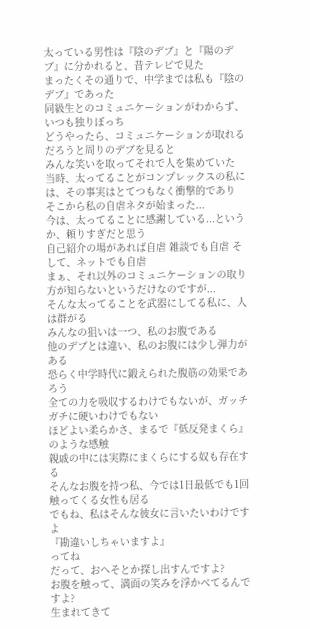太っている男性は『陰のデブ』と『陽のデブ』に分かれると、昔テレビで見た
まったくその通りで、中学までは私も『陰のデブ』であった
同級生とのコミュニケーションがわからず、いつも独りぼっち
どうやったら、コミュニケーションが取れるだろうと周りのデブを見ると
みんな笑いを取ってそれで人を集めていた
当時、太ってることがコンプレックスの私には、その事実はとてつもなく衝撃的であり
そこから私の自虐ネタが始まった...
今は、太ってることに感謝している...というか、頼りすぎだと思う
自己紹介の場があれば自虐 雑談でも自虐 そして、ネットでも自虐
まぁ、それ以外のコミュニケーションの取り方が知らないというだけなのですが...
そんな太ってることを武器にしてる私に、人は群がる
みんなの狙いは一つ、私のお腹である
他のデブとは違い、私のお腹には少し弾力がある
恐らく中学時代に鍛えられた腹筋の効果であろう
全ての力を吸収するわけでもないが、ガッチガチに硬いわけでもない
ほどよい柔らかさ、まるで『低反発まくら』のような感触
親戚の中には実際にまくらにする奴も存在する
そんなお腹を持つ私、今では1日最低でも1回触ってくる女性も居る
でもね、私はそんな彼女に言いたいわけですよ
『勘違いしちゃいますよ』
ってね
だって、おへそとか探し出すんですよ?
お腹を触って、満面の笑みを浮かべてるんですよ?
生まれてきて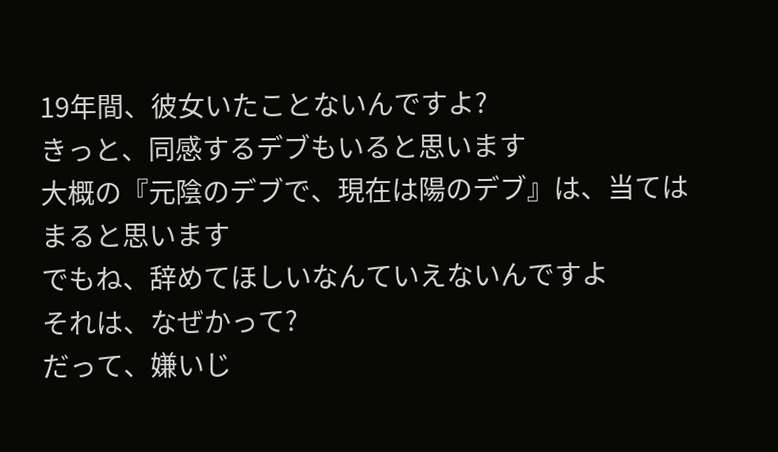19年間、彼女いたことないんですよ?
きっと、同感するデブもいると思います
大概の『元陰のデブで、現在は陽のデブ』は、当てはまると思います
でもね、辞めてほしいなんていえないんですよ
それは、なぜかって?
だって、嫌いじ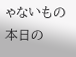ゃないもの
本日の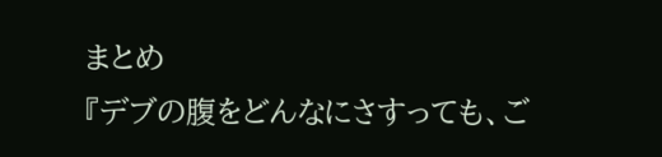まとめ
『デブの腹をどんなにさすっても、ご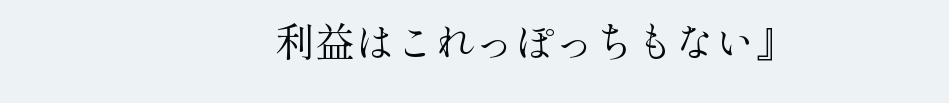利益はこれっぽっちもない』